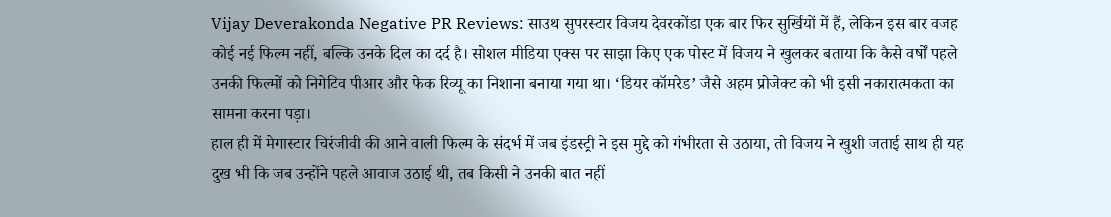Vijay Deverakonda Negative PR Reviews: साउथ सुपरस्टार विजय देवरकोंडा एक बार फिर सुर्खियों में हैं, लेकिन इस बार वजह कोई नई फिल्म नहीं, बल्कि उनके दिल का दर्द है। सोशल मीडिया एक्स पर साझा किए एक पोस्ट में विजय ने खुलकर बताया कि कैसे वर्षों पहले उनकी फिल्मों को निगेटिव पीआर और फेक रिव्यू का निशाना बनाया गया था। ‘डियर कॉमरेड’ जैसे अहम प्रोजेक्ट को भी इसी नकारात्मकता का सामना करना पड़ा।
हाल ही में मेगास्टार चिरंजीवी की आने वाली फिल्म के संदर्भ में जब इंडस्ट्री ने इस मुद्दे को गंभीरता से उठाया, तो विजय ने खुशी जताई साथ ही यह दुख भी कि जब उन्होंने पहले आवाज उठाई थी, तब किसी ने उनकी बात नहीं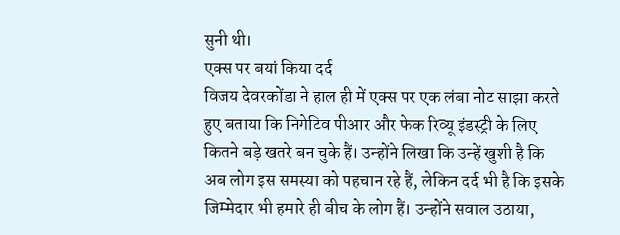सुनी थी।
एक्स पर बयां किया दर्द
विजय देवरकोंडा ने हाल ही में एक्स पर एक लंबा नोट साझा करते हुए बताया कि निगेटिव पीआर और फेक रिव्यू इंडस्ट्री के लिए कितने बड़े खतरे बन चुके हैं। उन्होंने लिखा कि उन्हें खुशी है कि अब लोग इस समस्या को पहचान रहे हैं, लेकिन दर्द भी है कि इसके जिम्मेदार भी हमारे ही बीच के लोग हैं। उन्होंने सवाल उठाया,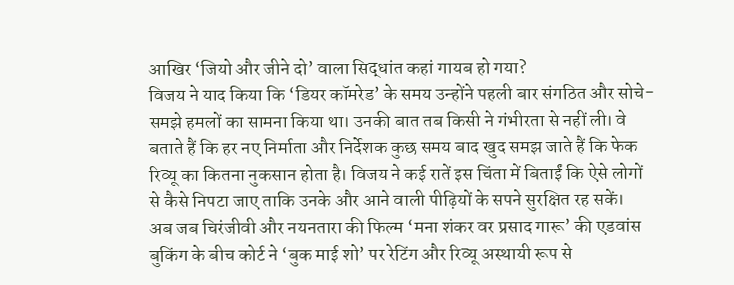आखिर ‘जियो और जीने दो’ वाला सिद्धांत कहां गायब हो गया?
विजय ने याद किया कि ‘डियर कॉमरेड’ के समय उन्होंने पहली बार संगठित और सोचे-समझे हमलों का सामना किया था। उनकी बात तब किसी ने गंभीरता से नहीं ली। वे बताते हैं कि हर नए निर्माता और निर्देशक कुछ समय बाद खुद समझ जाते हैं कि फेक रिव्यू का कितना नुकसान होता है। विजय ने कई रातें इस चिंता में बिताईं कि ऐसे लोगों से कैसे निपटा जाए ताकि उनके और आने वाली पीढ़ियों के सपने सुरक्षित रह सकें।
अब जब चिरंजीवी और नयनतारा की फिल्म ‘मना शंकर वर प्रसाद गारू’ की एडवांस बुकिंग के बीच कोर्ट ने ‘बुक माई शो’ पर रेटिंग और रिव्यू अस्थायी रूप से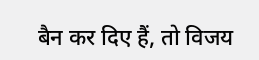बैन कर दिए हैं, तो विजय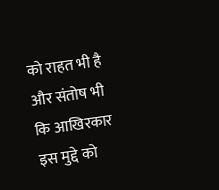को राहत भी है और संतोष भी कि आखिरकार इस मुद्दे को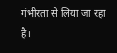गंभीरता से लिया जा रहा है।